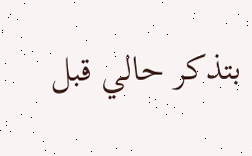بتذكر حالي قبل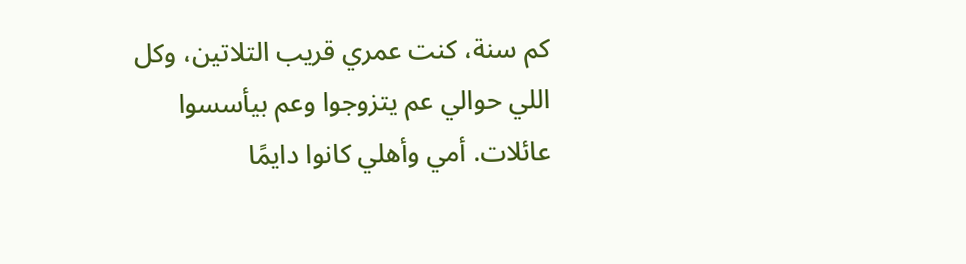كم سنة، كنت عمري قريب التلاتين، وكل اللي حوالي عم يتزوجوا وعم بيأسسوا عائلات. أمي وأهلي كانوا دايمًا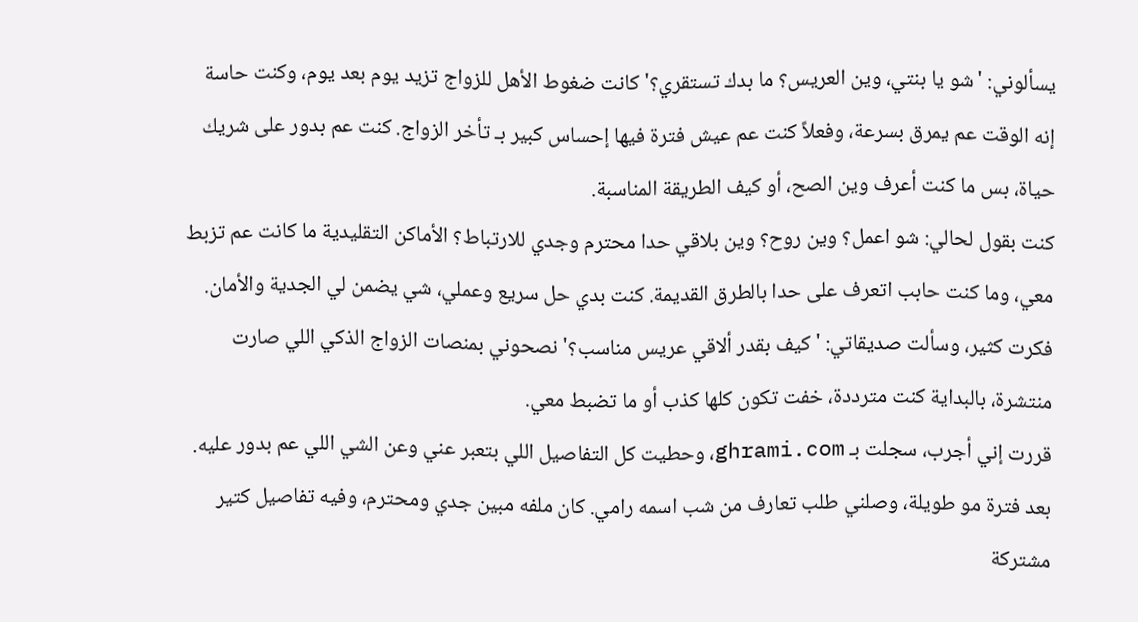يسألوني: 'شو يا بنتي، وين العريس؟ ما بدك تستقري؟' كانت ضغوط الأهل للزواج تزيد يوم بعد يوم، وكنت حاسة إنه الوقت عم يمرق بسرعة، وفعلاً كنت عم عيش فترة فيها إحساس كبير بـ تأخر الزواج. كنت عم بدور على شريك حياة، بس ما كنت أعرف وين الصح، أو كيف الطريقة المناسبة.
كنت بقول لحالي: شو اعمل؟ وين روح؟ وين بلاقي حدا محترم وجدي للارتباط؟ الأماكن التقليدية ما كانت عم تزبط معي، وما كنت حابب اتعرف على حدا بالطرق القديمة. كنت بدي حل سريع وعملي، شي يضمن لي الجدية والأمان. فكرت كثير، وسألت صديقاتي: 'كيف بقدر ألاقي عريس مناسب؟' نصحوني بمنصات الزواج الذكي اللي صارت منتشرة، بالبداية كنت مترددة، خفت تكون كلها كذب أو ما تضبط معي.
قررت إني أجرب، سجلت بـ ghrami.com، وحطيت كل التفاصيل اللي بتعبر عني وعن الشي اللي عم بدور عليه. بعد فترة مو طويلة، وصلني طلب تعارف من شب اسمه رامي. كان ملفه مبين جدي ومحترم، وفيه تفاصيل كتير مشتركة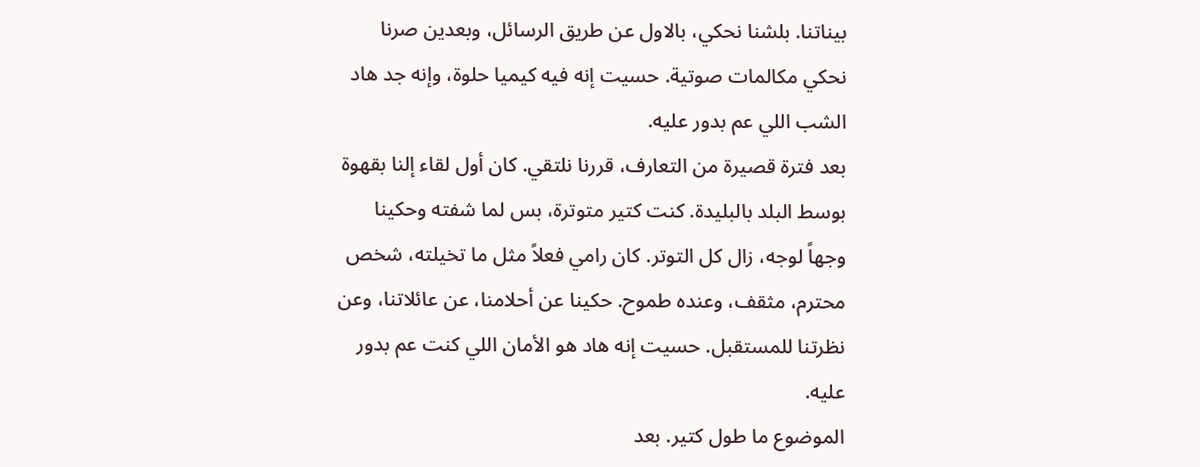بيناتنا. بلشنا نحكي، بالاول عن طريق الرسائل، وبعدين صرنا نحكي مكالمات صوتية. حسيت إنه فيه كيميا حلوة، وإنه جد هاد الشب اللي عم بدور عليه.
بعد فترة قصيرة من التعارف، قررنا نلتقي. كان أول لقاء إلنا بقهوة بوسط البلد بالبليدة. كنت كتير متوترة، بس لما شفته وحكينا وجهاً لوجه، زال كل التوتر. كان رامي فعلاً مثل ما تخيلته، شخص محترم، مثقف، وعنده طموح. حكينا عن أحلامنا، عن عائلاتنا، وعن نظرتنا للمستقبل. حسيت إنه هاد هو الأمان اللي كنت عم بدور عليه.
الموضوع ما طول كتير. بعد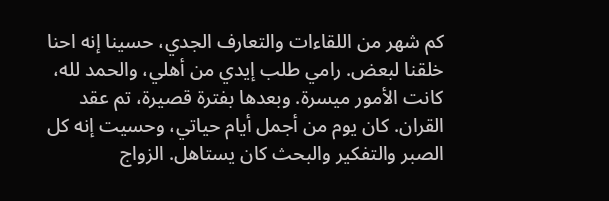كم شهر من اللقاءات والتعارف الجدي، حسينا إنه احنا خلقنا لبعض. رامي طلب إيدي من أهلي، والحمد لله، كانت الأمور ميسرة. وبعدها بفترة قصيرة، تم عقد القران. كان يوم من أجمل أيام حياتي، وحسيت إنه كل الصبر والتفكير والبحث كان يستاهل. الزواج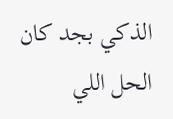الذكي بجد كان الحل اللي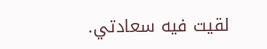لقيت فيه سعادتي.